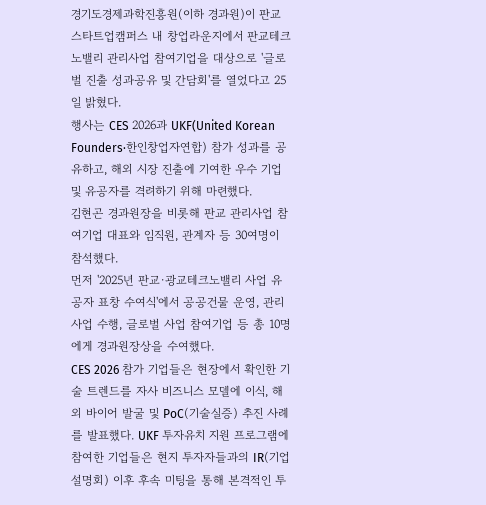경기도경제과학진흥원(이하 경과원)이 판교 스타트업캠퍼스 내 창업라운지에서 판교테크노밸리 관리사업 참여기업을 대상으로 '글로벌 진출 성과공유 및 간담회'를 열었다고 25일 밝혔다.
행사는 CES 2026과 UKF(United Korean Founders·한인창업자연합) 참가 성과를 공유하고, 해외 시장 진출에 기여한 우수 기업 및 유공자를 격려하기 위해 마련했다.
김현곤 경과원장을 비롯해 판교 관리사업 참여기업 대표와 임직원, 관계자 등 30여명이 참석했다.
먼저 '2025년 판교·광교테크노밸리 사업 유공자 표창 수여식'에서 공공건물 운영, 관리사업 수행, 글로벌 사업 참여기업 등 총 10명에게 경과원장상을 수여했다.
CES 2026 참가 기업들은 현장에서 확인한 기술 트렌드를 자사 비즈니스 모델에 이식, 해외 바이어 발굴 및 PoC(기술실증) 추진 사례를 발표했다. UKF 투자유치 지원 프로그램에 참여한 기업들은 현지 투자자들과의 IR(기업설명회) 이후 후속 미팅을 통해 본격적인 투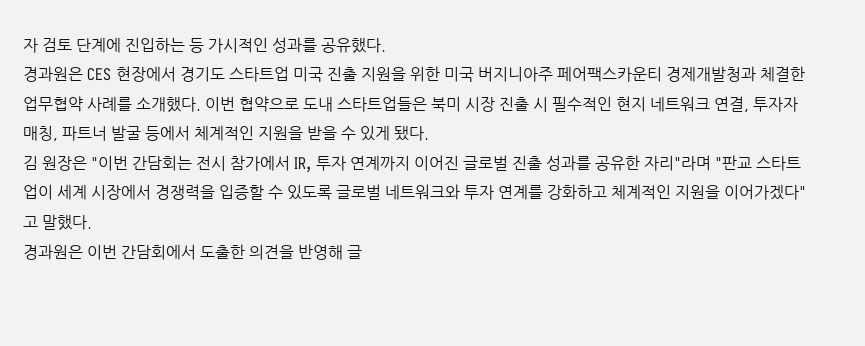자 검토 단계에 진입하는 등 가시적인 성과를 공유했다.
경과원은 CES 현장에서 경기도 스타트업 미국 진출 지원을 위한 미국 버지니아주 페어팩스카운티 경제개발청과 체결한 업무협약 사례를 소개했다. 이번 협약으로 도내 스타트업들은 북미 시장 진출 시 필수적인 현지 네트워크 연결, 투자자 매칭, 파트너 발굴 등에서 체계적인 지원을 받을 수 있게 됐다.
김 원장은 "이번 간담회는 전시 참가에서 IR, 투자 연계까지 이어진 글로벌 진출 성과를 공유한 자리"라며 "판교 스타트업이 세계 시장에서 경쟁력을 입증할 수 있도록 글로벌 네트워크와 투자 연계를 강화하고 체계적인 지원을 이어가겠다"고 말했다.
경과원은 이번 간담회에서 도출한 의견을 반영해 글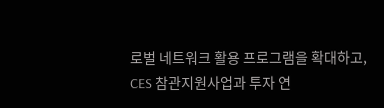로벌 네트워크 활용 프로그램을 확대하고, CES 참관지원사업과 투자 연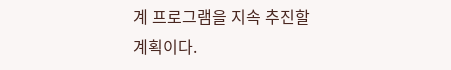계 프로그램을 지속 추진할 계획이다.